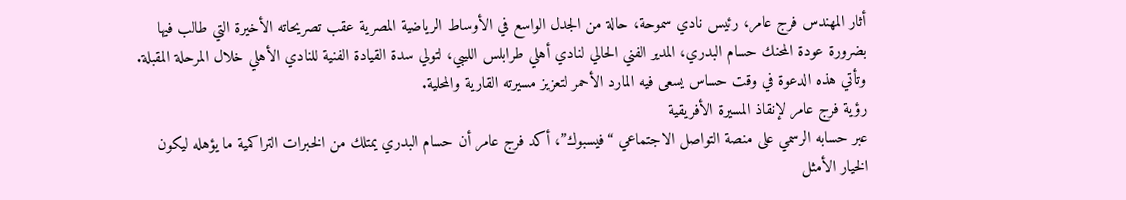أثار المهندس فرج عامر، رئيس نادي سموحة، حالة من الجدل الواسع في الأوساط الرياضية المصرية عقب تصريحاته الأخيرة التي طالب فيها بضرورة عودة المحنك حسام البدري، المدير الفني الحالي لنادي أهلي طرابلس الليبي، لتولي سدة القيادة الفنية للنادي الأهلي خلال المرحلة المقبلة. وتأتي هذه الدعوة في وقت حساس يسعى فيه المارد الأحمر لتعزيز مسيرته القارية والمحلية.
رؤية فرج عامر لإنقاذ المسيرة الأفريقية
عبر حسابه الرسمي على منصة التواصل الاجتماعي “فيسبوك”، أكد فرج عامر أن حسام البدري يمتلك من الخبرات التراكمية ما يؤهله ليكون الخيار الأمثل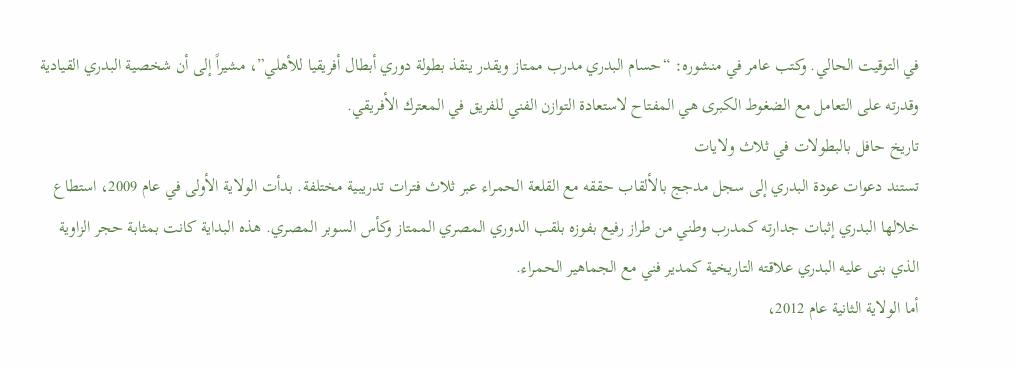في التوقيت الحالي. وكتب عامر في منشوره: “حسام البدري مدرب ممتاز ويقدر ينقذ بطولة دوري أبطال أفريقيا للأهلي”، مشيراً إلى أن شخصية البدري القيادية وقدرته على التعامل مع الضغوط الكبرى هي المفتاح لاستعادة التوازن الفني للفريق في المعترك الأفريقي.
تاريخ حافل بالبطولات في ثلاث ولايات
تستند دعوات عودة البدري إلى سجل مدجج بالألقاب حققه مع القلعة الحمراء عبر ثلاث فترات تدريبية مختلفة. بدأت الولاية الأولى في عام 2009، استطاع خلالها البدري إثبات جدارته كمدرب وطني من طراز رفيع بفوزه بلقب الدوري المصري الممتاز وكأس السوبر المصري. هذه البداية كانت بمثابة حجر الزاوية الذي بنى عليه البدري علاقته التاريخية كمدير فني مع الجماهير الحمراء.
أما الولاية الثانية عام 2012،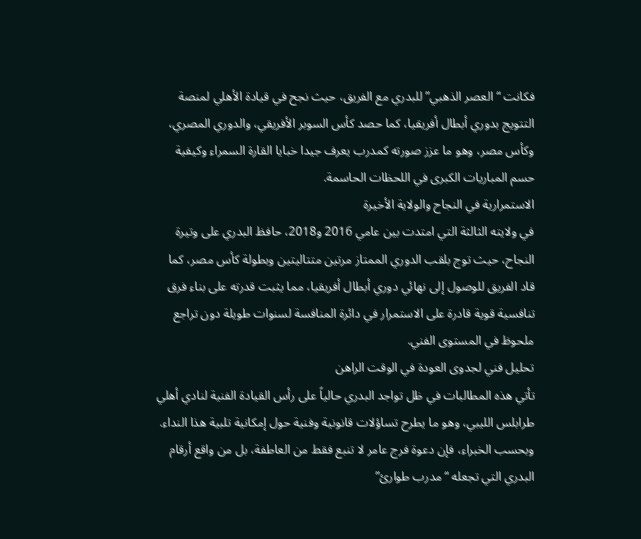فكانت “العصر الذهبي” للبدري مع الفريق، حيث نجح في قيادة الأهلي لمنصة التتويج بدوري أبطال أفريقيا، كما حصد كأس السوبر الأفريقي، والدوري المصري، وكأس مصر، وهو ما عزز صورته كمدرب يعرف جيدا خبايا القارة السمراء وكيفية حسم المباريات الكبرى في اللحظات الحاسمة.
الاستمرارية في النجاح والولاية الأخيرة
في ولايته الثالثة التي امتدت بين عامي 2016 و2018، حافظ البدري على وتيرة النجاح، حيث توج بلقب الدوري الممتاز مرتين متتاليتين وبطولة كأس مصر، كما قاد الفريق للوصول إلى نهائي دوري أبطال أفريقيا، مما يثبت قدرته على بناء فرق تنافسية قوية قادرة على الاستمرار في دائرة المنافسة لسنوات طويلة دون تراجع ملحوظ في المستوى الفني.
تحليل فني لجدوى العودة في الوقت الراهن
تأتي هذه المطالبات في ظل تواجد البدري حالياً على رأس القيادة الفنية لنادي أهلي طرابلس الليبي، وهو ما يطرح تساؤلات قانونية وفنية حول إمكانية تلبية هذا النداء. وبحسب الخبراء، فإن دعوة فرج عامر لا تنبع فقط من العاطفة، بل من واقع أرقام البدري التي تجعله “مدرب طوارئ”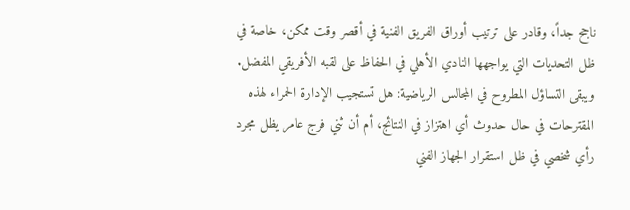ناجح جداً، وقادر على ترتيب أوراق الفريق الفنية في أقصر وقت ممكن، خاصة في ظل التحديات التي يواجهها النادي الأهلي في الحفاظ على لقبه الأفريقي المفضل.
ويبقى التساؤل المطروح في المجالس الرياضية: هل تستجيب الإدارة الحمراء لهذه المقترحات في حال حدوث أي اهتزاز في النتائج، أم أن ثني فرج عامر يظل مجرد رأي شخصي في ظل استقرار الجهاز الفني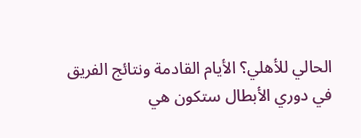الحالي للأهلي؟ الأيام القادمة ونتائج الفريق في دوري الأبطال ستكون هي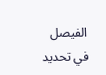الفيصل في تحديد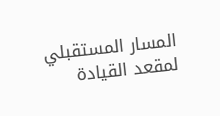المسار المستقبلي لمقعد القيادة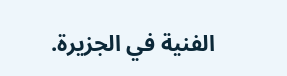الفنية في الجزيرة.